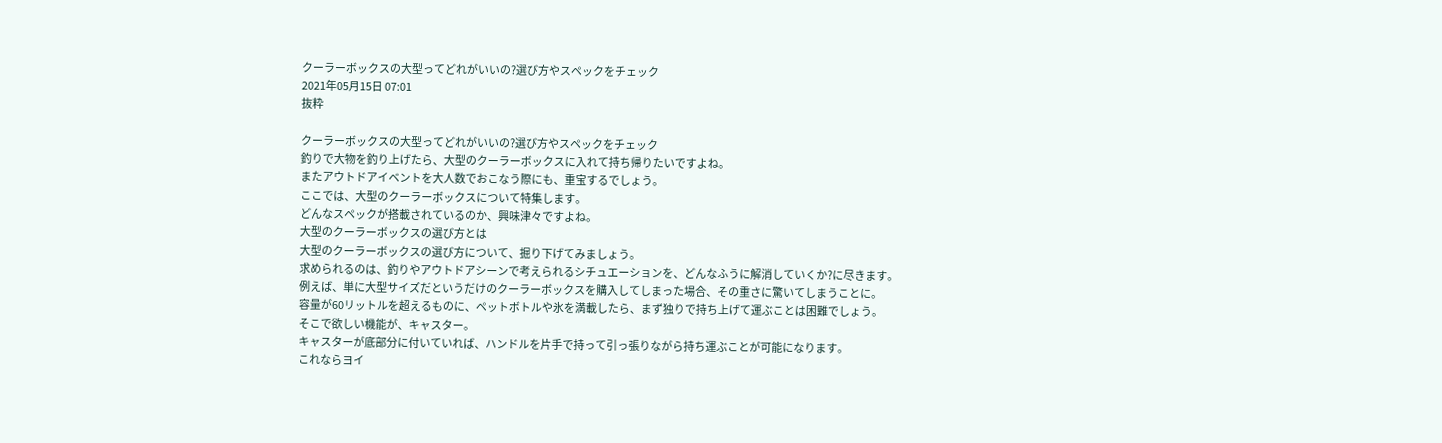クーラーボックスの大型ってどれがいいの?選び方やスペックをチェック
2021年05月15日 07:01
抜粋

クーラーボックスの大型ってどれがいいの?選び方やスペックをチェック
釣りで大物を釣り上げたら、大型のクーラーボックスに入れて持ち帰りたいですよね。
またアウトドアイベントを大人数でおこなう際にも、重宝するでしょう。
ここでは、大型のクーラーボックスについて特集します。
どんなスペックが搭載されているのか、興味津々ですよね。
大型のクーラーボックスの選び方とは
大型のクーラーボックスの選び方について、掘り下げてみましょう。
求められるのは、釣りやアウトドアシーンで考えられるシチュエーションを、どんなふうに解消していくか?に尽きます。
例えば、単に大型サイズだというだけのクーラーボックスを購入してしまった場合、その重さに驚いてしまうことに。
容量が60リットルを超えるものに、ペットボトルや氷を満載したら、まず独りで持ち上げて運ぶことは困難でしょう。
そこで欲しい機能が、キャスター。
キャスターが底部分に付いていれば、ハンドルを片手で持って引っ張りながら持ち運ぶことが可能になります。
これならヨイ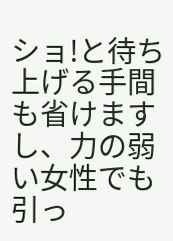ショ!と待ち上げる手間も省けますし、力の弱い女性でも引っ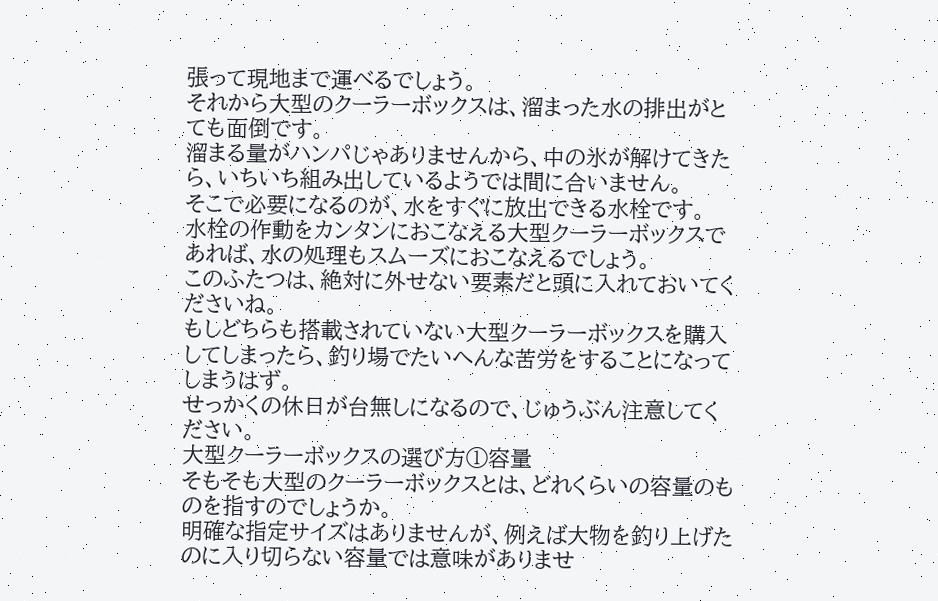張って現地まで運べるでしょう。
それから大型のクーラーボックスは、溜まった水の排出がとても面倒です。
溜まる量がハンパじゃありませんから、中の氷が解けてきたら、いちいち組み出しているようでは間に合いません。
そこで必要になるのが、水をすぐに放出できる水栓です。
水栓の作動をカンタンにおこなえる大型クーラーボックスであれば、水の処理もスムーズにおこなえるでしょう。
このふたつは、絶対に外せない要素だと頭に入れておいてくださいね。
もしどちらも搭載されていない大型クーラーボックスを購入してしまったら、釣り場でたいへんな苦労をすることになってしまうはず。
せっかくの休日が台無しになるので、じゅうぶん注意してください。
大型クーラーボックスの選び方①容量
そもそも大型のクーラーボックスとは、どれくらいの容量のものを指すのでしょうか。
明確な指定サイズはありませんが、例えば大物を釣り上げたのに入り切らない容量では意味がありませ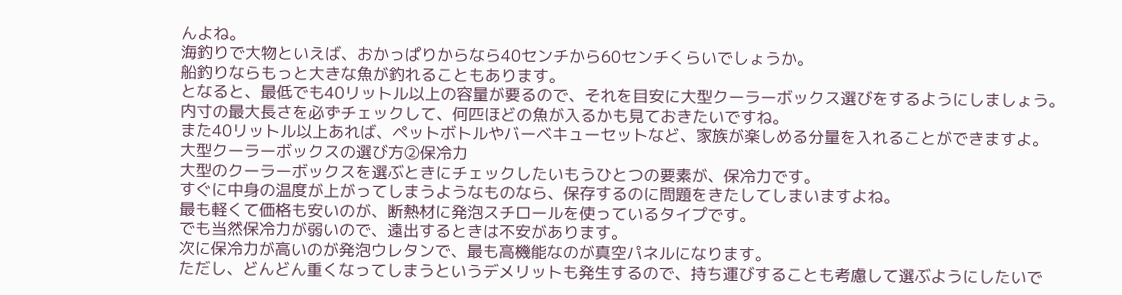んよね。
海釣りで大物といえば、おかっぱりからなら40センチから60センチくらいでしょうか。
船釣りならもっと大きな魚が釣れることもあります。
となると、最低でも40リットル以上の容量が要るので、それを目安に大型クーラーボックス選びをするようにしましょう。
内寸の最大長さを必ずチェックして、何匹ほどの魚が入るかも見ておきたいですね。
また40リットル以上あれば、ペットボトルやバーベキューセットなど、家族が楽しめる分量を入れることができますよ。
大型クーラーボックスの選び方②保冷力
大型のクーラーボックスを選ぶときにチェックしたいもうひとつの要素が、保冷力です。
すぐに中身の温度が上がってしまうようなものなら、保存するのに問題をきたしてしまいますよね。
最も軽くて価格も安いのが、断熱材に発泡スチロールを使っているタイプです。
でも当然保冷力が弱いので、遠出するときは不安があります。
次に保冷力が高いのが発泡ウレタンで、最も高機能なのが真空パネルになります。
ただし、どんどん重くなってしまうというデメリットも発生するので、持ち運びすることも考慮して選ぶようにしたいで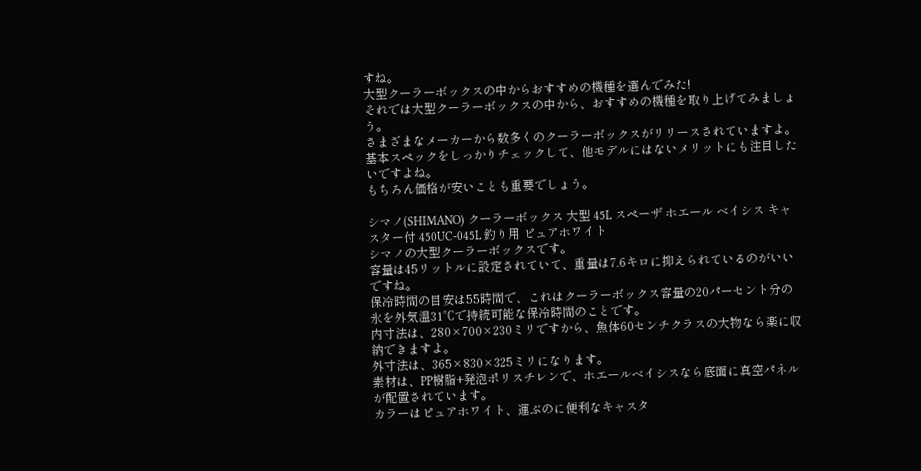すね。
大型クーラーボックスの中からおすすめの機種を選んでみた!
それでは大型クーラーボックスの中から、おすすめの機種を取り上げてみましょう。
さまざまなメーカーから数多くのクーラーボックスがリリースされていますよ。
基本スペックをしっかりチェックして、他モデルにはないメリットにも注目したいですよね。
もちろん価格が安いことも重要でしょう。

シマノ(SHIMANO) クーラーボックス 大型 45L スペーザ ホエール ベイシス キャスター付 450UC-045L 釣り用 ピュアホワイト
シマノの大型クーラーボックスです。
容量は45リットルに設定されていて、重量は7.6キロに抑えられているのがいいですね。
保冷時間の目安は55時間で、これはクーラーボックス容量の20パーセント分の氷を外気温31℃で持続可能な保冷時間のことです。
内寸法は、280×700×230ミリですから、魚体60センチクラスの大物なら楽に収納できますよ。
外寸法は、365×830×325ミリになります。
素材は、PP樹脂+発泡ポリスチレンで、ホエールベイシスなら底面に真空パネルが配置されています。
カラーはピュアホワイト、運ぶのに便利なキャスタ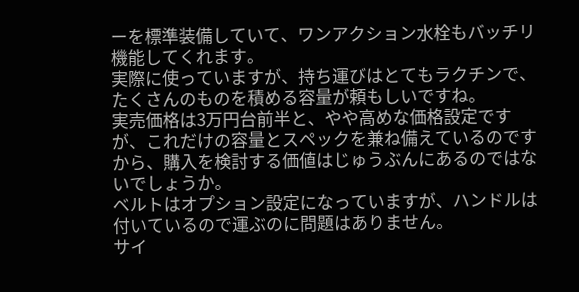ーを標準装備していて、ワンアクション水栓もバッチリ機能してくれます。
実際に使っていますが、持ち運びはとてもラクチンで、たくさんのものを積める容量が頼もしいですね。
実売価格は3万円台前半と、やや高めな価格設定ですが、これだけの容量とスペックを兼ね備えているのですから、購入を検討する価値はじゅうぶんにあるのではないでしょうか。
ベルトはオプション設定になっていますが、ハンドルは付いているので運ぶのに問題はありません。
サイ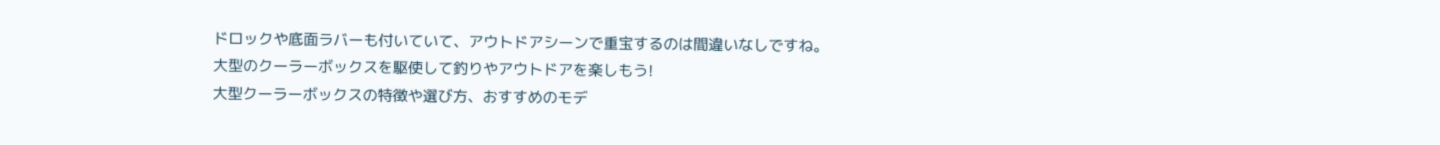ドロックや底面ラバーも付いていて、アウトドアシーンで重宝するのは間違いなしですね。
大型のクーラーボックスを駆使して釣りやアウトドアを楽しもう!
大型クーラーボックスの特徴や選び方、おすすめのモデ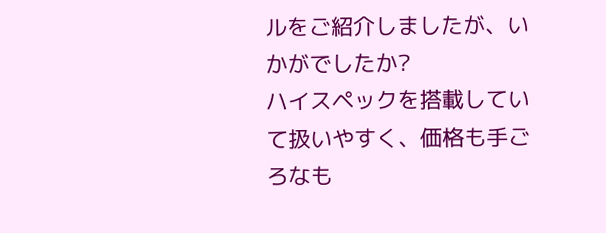ルをご紹介しましたが、いかがでしたか?
ハイスペックを搭載していて扱いやすく、価格も手ごろなも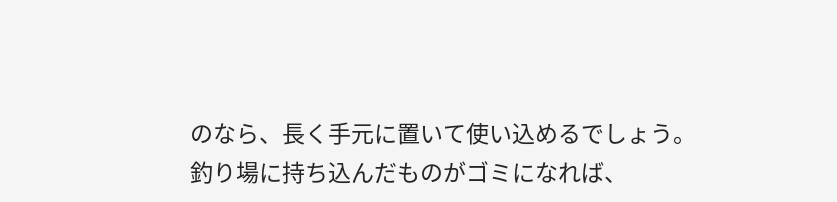のなら、長く手元に置いて使い込めるでしょう。
釣り場に持ち込んだものがゴミになれば、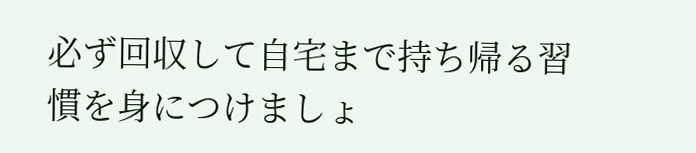必ず回収して自宅まで持ち帰る習慣を身につけましょ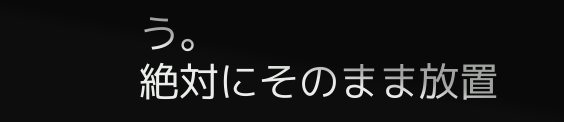う。
絶対にそのまま放置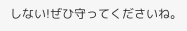しない!ぜひ守ってくださいね。